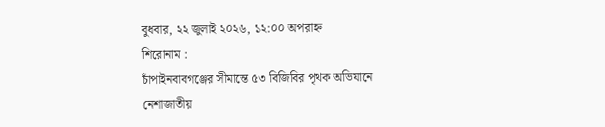বুধবার, ২২ জুলাই ২০২৬, ১২:০০ অপরাহ্ন
শিরোনাম :
চাঁপাইনবাবগঞ্জের সীমান্তে ৫৩ বিজিবির পৃথক অভিযানে নেশাজাতীয়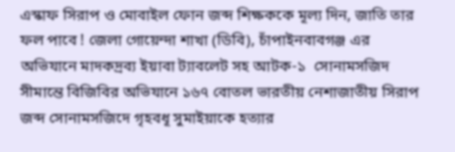এস্কাফ সিরাপ ও মোবাইল ফোন জব্দ শিক্ষককে মূল্য দিন, জাতি তার ফল পাবে ! জেলা গোয়েন্দা শাখা (ডিবি), চাঁপাইনবাবগঞ্জ এর অভিযানে মাদকদ্রব্য ইয়াবা ট্যাবলেট সহ আটক-১  সোনামসজিদ সীমান্তে বিজিবির অভিযানে ১৬৭ বোতল ভারতীয় নেশাজাতীয় সিরাপ জব্দ সোনামসজিদে গৃহবধূ সুমাইয়াকে হত্যার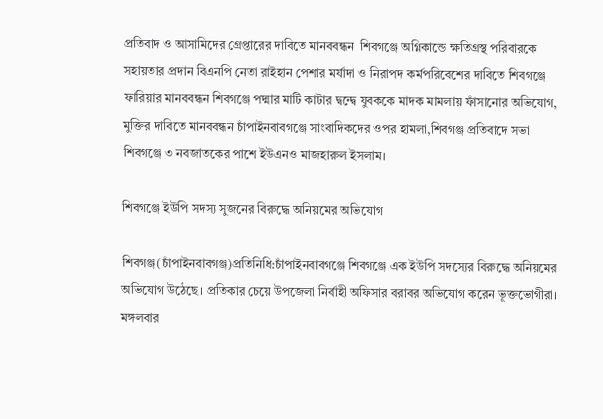প্রতিবাদ ও আসামিদের গ্রেপ্তারের দাবিতে মানববন্ধন  শিবগঞ্জে অগ্নিকান্ডে ক্ষতিগ্রস্থ পরিবারকে সহায়তার প্রদান বিএনপি নেতা রাইহান পেশার মর্যাদা ও নিরাপদ কর্মপরিবেশের দাবিতে শিবগঞ্জে ফারিয়ার মানববন্ধন শিবগঞ্জে পদ্মার মাটি কাটার দ্বন্দ্বে যুবককে মাদক মামলায় ফাঁসানোর অভিযোগ, মুক্তির দাবিতে মানববন্ধন চাঁপাইনবাবগঞ্জে সাংবাদিকদের ওপর হামলা,শিবগঞ্জ প্রতিবাদে সভা শিবগঞ্জে ৩ নবজাতকের পাশে ইউএনও মাজহারুল ইসলাম।

শিবগঞ্জে ইউপি সদস্য সুজনের বিরুদ্ধে অনিয়মের অভিযোগ

শিবগঞ্জ(চাঁপাইনবাবগঞ্জ)প্রতিনিধি:চাঁপাইনবাবগঞ্জে শিবগঞ্জে এক ইউপি সদস্যের বিরুদ্ধে অনিয়মের অভিযোগ উঠেছে। প্রতিকার চেয়ে উপজেলা নির্বাহী অফিসার বরাবর অভিযোগ করেন ভূক্তভোগীরা। মঙ্গলবার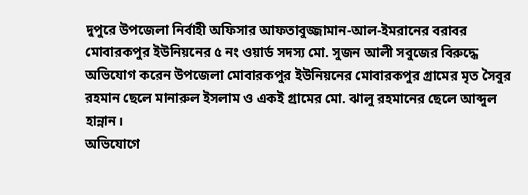দুপুরে উপজেলা নির্বাহী অফিসার আফতাবুজ্জামান-আল-ইমরানের বরাবর মোবারকপুর ইউনিয়নের ৫ নং ওয়ার্ড সদস্য মো. সুজন আলী সবুজের বিরুদ্ধে অভিযোগ করেন উপজেলা মোবারকপুর ইউনিয়নের মোবারকপুর গ্রামের মৃত সৈবুর রহমান ছেলে মানারুল ইসলাম ও একই গ্রামের মো. ঝালু রহমানের ছেলে আব্দুল হান্নান।
অভিযোগে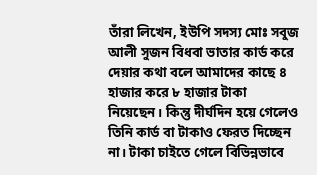তাঁরা লিখেন, ইউপি সদস্য মোঃ সবুজ আলী সুজন বিধবা ভাতার কার্ড করে দেয়ার কথা বলে আমাদের কাছে ৪ হাজার করে ৮ হাজার টাকা নিয়েছেন। কিন্তু দীর্ঘদিন হয়ে গেলেও তিনি কার্ড বা টাকাও ফেরত দিচ্ছেন না। টাকা চাইতে গেলে বিভিন্নভাবে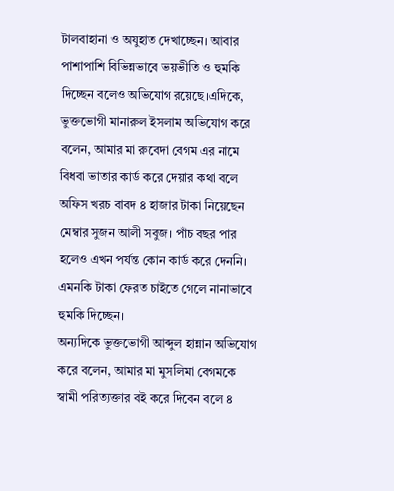টালবাহানা ও অযুহাত দেখাচ্ছেন। আবার পাশাপাশি বিভিন্নভাবে ভয়ভীতি ও হুমকি দিচ্ছেন বলেও অভিযোগ রয়েছে।এদিকে, ভুক্তভোগী মানারুল ইসলাম অভিযোগ করে বলেন, আমার মা রুবেদা বেগম এর নামে বিধবা ভাতার কার্ড করে দেয়ার কথা বলে অফিস খরচ বাবদ ৪ হাজার টাকা নিয়েছেন মেম্বার সুজন আলী সবুজ। পাঁচ বছর পার হলেও এখন পর্যন্ত কোন কার্ড করে দেননি। এমনকি টাকা ফেরত চাইতে গেলে নানাভাবে হুমকি দিচ্ছেন।
অন্যদিকে ভুক্তভোগী আব্দুল হান্নান অভিযোগ করে বলেন, আমার মা মুসলিমা বেগমকে স্বামী পরিত্যক্তার বই করে দিবেন বলে ৪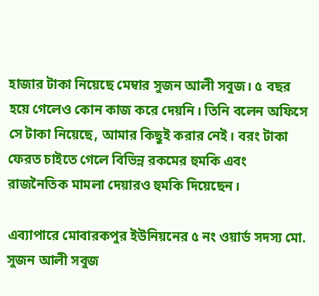হাজার টাকা নিয়েছে মেম্বার সুজন আলী সবুজ। ৫ বছর হয়ে গেলেও কোন কাজ করে দেয়নি। তিনি বলেন অফিসে সে টাকা নিয়েছে, আমার কিছুই করার নেই। বরং টাকা ফেরত চাইতে গেলে বিভিন্ন রকমের হুমকি এবং রাজনৈতিক মামলা দেয়ারও হুমকি দিয়েছেন।

এব্যাপারে মোবারকপুর ইউনিয়নের ৫ নং ওয়ার্ড সদস্য মো. সুজন আলী সবুজ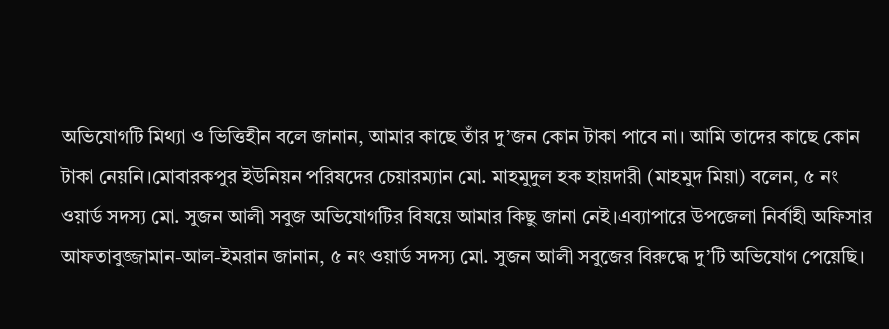অভিযোগটি মিথ্যা ও ভিত্তিহীন বলে জানান, আমার কাছে তাঁর দু’জন কোন টাকা পাবে না। আমি তাদের কাছে কোন টাকা নেয়নি।মোবারকপুর ইউনিয়ন পরিষদের চেয়ারম্যান মো. মাহমুদুল হক হায়দারী (মাহমুদ মিয়া) বলেন, ৫ নং ওয়ার্ড সদস্য মো. সুজন আলী সবুজ অভিযোগটির বিষয়ে আমার কিছু জানা নেই।এব্যাপারে উপজেলা নির্বাহী অফিসার আফতাবুজ্জামান-আল-ইমরান জানান, ৫ নং ওয়ার্ড সদস্য মো. সুজন আলী সবুজের বিরুদ্ধে দু’টি অভিযোগ পেয়েছি।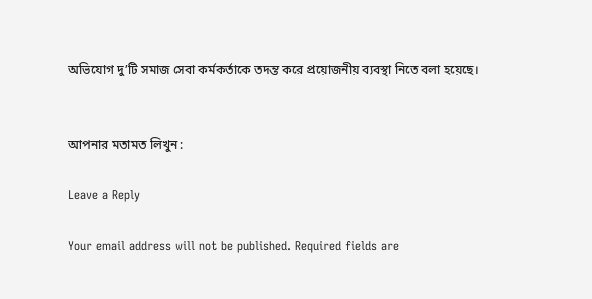অভিযোগ দু’টি সমাজ সেবা কর্মকর্তাকে তদন্ত করে প্রয়োজনীয় ব্যবস্থা নিতে বলা হয়েছে।


আপনার মতামত লিখুন :

Leave a Reply

Your email address will not be published. Required fields are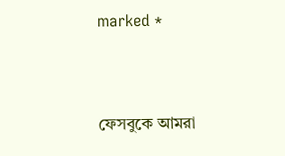marked *


ফেসবুকে আমরা